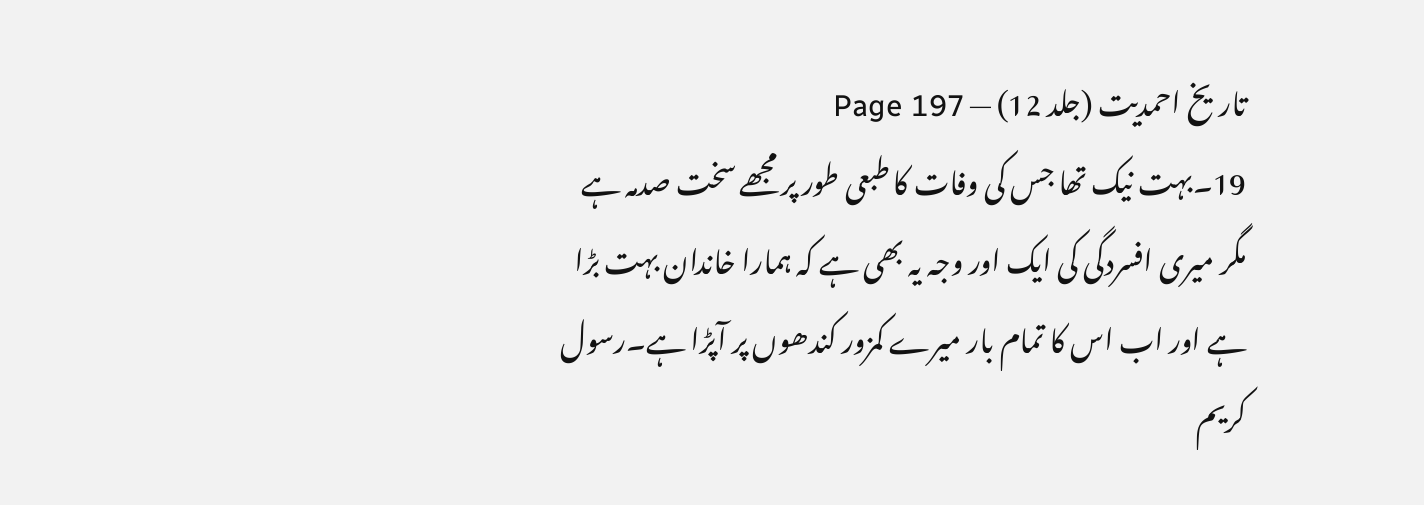تاریخ احمدیت (جلد 12) — Page 197
19۔بہت نیک تھا جس کی وفات کا طبعی طور پر مجھے سخت صدمہ ہے مگر میری افسردگی کی ایک اور وجہ یہ بھی ہے کہ ہمارا خاندان بہت بڑا ہے اور اب اس کا تمام بار میرے کمزور کندھوں پر آپڑا ہے۔رسول کریم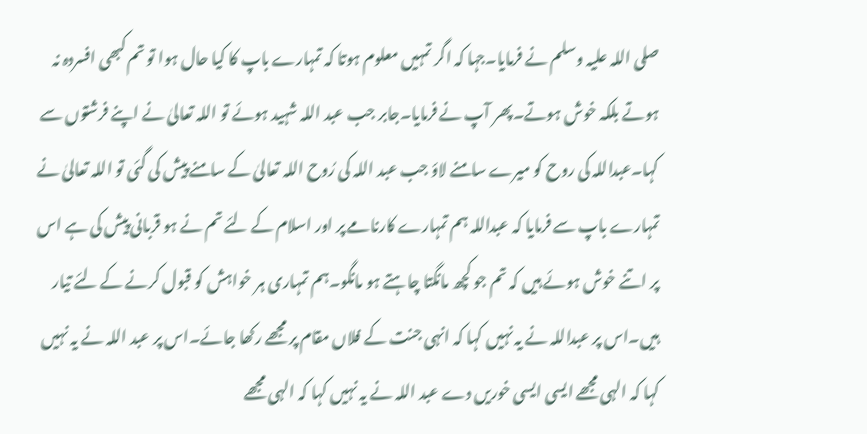صلی اللہ علیہ وسلم نے فرمایا۔جہا کہ اگر تمہیں معلوم ہوتا کہ تمہارے باپ کا کیا حال ہوا تو تم کبھی افسردہ نہ ہوتے بلکہ خوش ہوتے۔پھر آپ نے فرمایا۔جابر جب عبد اللہ شہید ہوئے تو اللہ تعالیٰ نے اپنے فرشتوں سے کہا۔عبداللہ کی روح کو میرے سامنے لاؤ جب عبد اللہ کی رُوح اللہ تعالیٰ کے سامنے پیش کی گئی تو اللہ تعالیٰ نے تمہارے باپ سے فرمایا کہ عبداللہ ہم تمہارے کارنامے پر اور اسلام کے لئے تم نے ہو قربانی پیش کی ہے اس پر اتنے خوش ہوئے ہیں کہ تم جو کچھ مانگتا چاہتے ہو مانگو۔ہم تمہاری ہر خواہش کو قبول کرنے کے لئے تیار ہیں۔اس پر عبداللہ نے یہ نہیں کہا کہ انہی جنت کے فلاں مقام پر مجھے رکھا جائے۔اس پر عبد اللہ نے یہ نہیں کہا کہ الہی مجھے ایسی ایسی خوریں دے عبد اللہ نے یہ نہیں کہا کہ الہی مجھے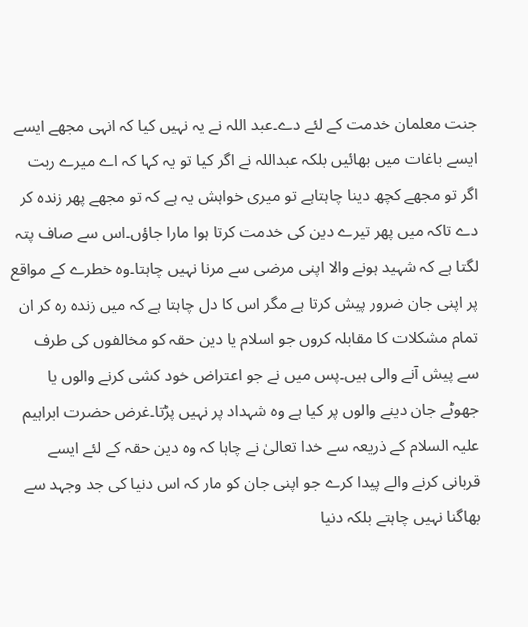جنت معلمان خدمت کے لئے دے۔عبد اللہ نے یہ نہیں کیا کہ انہی مجھے ایسے ایسے باغات میں بھائیں بلکہ عبداللہ نے اگر کیا تو یہ کہا کہ اے میرے ربت اگر تو مجھے کچھ دینا چاہتاہے تو میری خواہش یہ ہے کہ تو مجھے پھر زندہ کر دے تاکہ میں پھر تیرے دین کی خدمت کرتا ہوا مارا جاؤں۔اس سے صاف پتہ لگتا ہے کہ شہید ہونے والا اپنی مرضی سے مرنا نہیں چاہتا۔وہ خطرے کے مواقع پر اپنی جان ضرور پیش کرتا ہے مگر اس کا دل چاہتا ہے کہ میں زندہ رہ کر ان تمام مشکلات کا مقابلہ کروں جو اسلام یا دین حقہ کو مخالفوں کی طرف سے پیش آنے والی ہیں۔پس میں نے جو اعتراض خود کشی کرنے والوں یا جھوٹے جان دینے والوں پر کیا ہے وہ شہداد پر نہیں پڑتا۔غرض حضرت ابراہیم علیہ السلام کے ذریعہ سے خدا تعالیٰ نے چاہا کہ وہ دین حقہ کے لئے ایسے قربانی کرنے والے پیدا کرے جو اپنی جان کو مار کہ اس دنیا کی جد وجہد سے بھاگنا نہیں چاہتے بلکہ دنیا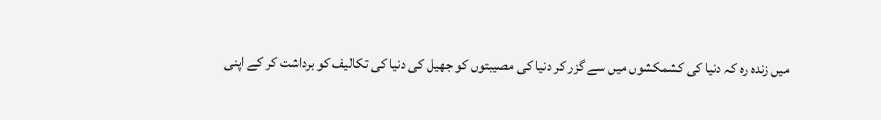میں زندہ رہ کہ دنیا کی کشمکشوں میں سے گزر کر دنیا کی مصیبتوں کو جھیل کی دنیا کی تکالیف کو برداشت کر کے اپنی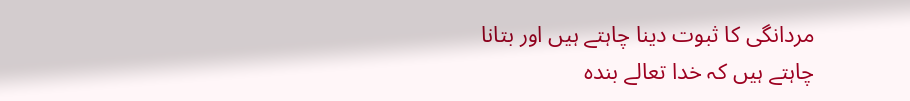مردانگی کا ثبوت دینا چاہتے ہیں اور بتانا چاہتے ہیں کہ خدا تعالے بندہ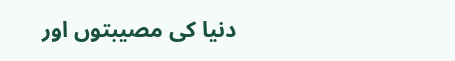دنیا کی مصیبتوں اور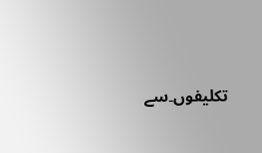تکلیفوں۔سے